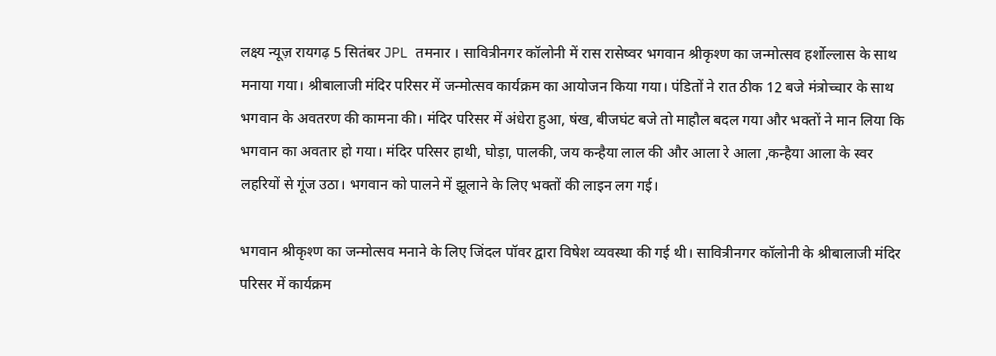लक्ष्य न्यूज़ रायगढ़ 5 सितंबर JPL तमनार । सावित्रीनगर कॉलोनी में रास रासेष्वर भगवान श्रीकृश्ण का जन्मोत्सव हर्शोल्लास के साथ मनाया गया। श्रीबालाजी मंदिर परिसर में जन्मोत्सव कार्यक्रम का आयोजन किया गया। पंडितों ने रात ठीक 12 बजे मंत्रोच्चार के साथ भगवान के अवतरण की कामना की। मंदिर परिसर में अंधेरा हुआ, षंख, बीजघंट बजे तो माहौल बदल गया और भक्तों ने मान लिया कि भगवान का अवतार हो गया। मंदिर परिसर हाथी, घोड़ा, पालकी, जय कन्हैया लाल की और आला रे आला ,कन्हैया आला के स्वर लहरियों से गूंज उठा। भगवान को पालने में झूलाने के लिए भक्तों की लाइन लग गई।

भगवान श्रीकृश्ण का जन्मोत्सव मनाने के लिए जिंदल पॉवर द्वारा विषेश व्यवस्था की गई थी। सावित्रीनगर कॉलोनी के श्रीबालाजी मंदिर परिसर में कार्यक्रम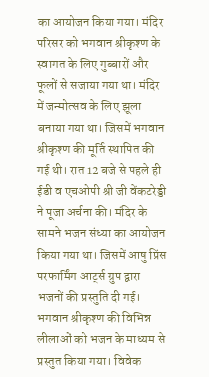का आयोजन किया गया। मंदिर परिसर को भगवान श्रीकृश्ण के स्वागत के लिए गुब्बारों और फूलों से सजाया गया था। मंदिर में जन्मोत्सव के लिए झूला बनाया गया था। जिसमें भगवान श्रीकृश्ण की मूर्ति स्थापित की गई थी। रात 12 बजे से पहले ही ईडी व एचओपी श्री जी वेंकटरेड्डी ने पूजा अर्चना की। मंदिर के सामने भजन संध्या का आयोजन किया गया था। जिसमें आषु प्रिंस परफार्मिंग आर्ट्स ग्रुप द्वारा भजनों की प्रस्तुति दी गई। भगवान श्रीकृश्ण की विभिन्न लीलाओं को भजन के माध्यम से प्रस्तुत किया गया। विवेक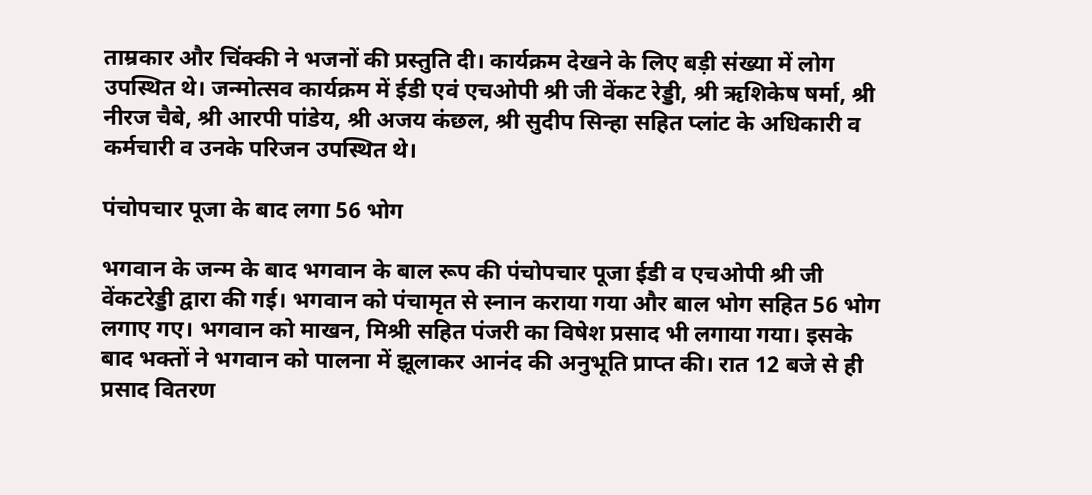ताम्रकार और चिंक्की ने भजनों की प्रस्तुति दी। कार्यक्रम देखने के लिए बड़ी संख्या में लोग उपस्थित थे। जन्मोत्सव कार्यक्रम में ईडी एवं एचओपी श्री जी वेंकट रेड्डी, श्री ऋशिकेष षर्मा, श्री नीरज चैबे, श्री आरपी पांडेय, श्री अजय कंछल, श्री सुदीप सिन्हा सहित प्लांट के अधिकारी व कर्मचारी व उनके परिजन उपस्थित थे।

पंचोपचार पूजा के बाद लगा 56 भोग

भगवान के जन्म के बाद भगवान के बाल रूप की पंचोपचार पूजा ईडी व एचओपी श्री जी वेंकटरेड्डी द्वारा की गई। भगवान को पंचामृत से स्नान कराया गया और बाल भोग सहित 56 भोग लगाए गए। भगवान को माखन, मिश्री सहित पंजरी का विषेश प्रसाद भी लगाया गया। इसके बाद भक्तों ने भगवान को पालना में झूलाकर आनंद की अनुभूति प्राप्त की। रात 12 बजे से ही प्रसाद वितरण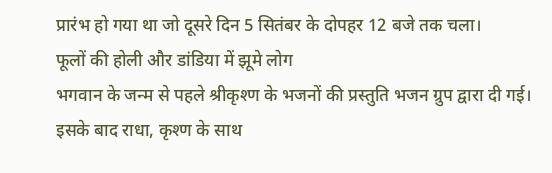प्रारंभ हो गया था जो दूसरे दिन 5 सितंबर के दोपहर 12 बजे तक चला।
फूलों की होली और डांडिया में झूमे लोग
भगवान के जन्म से पहले श्रीकृश्ण के भजनों की प्रस्तुति भजन ग्रुप द्वारा दी गई। इसके बाद राधा, कृश्ण के साथ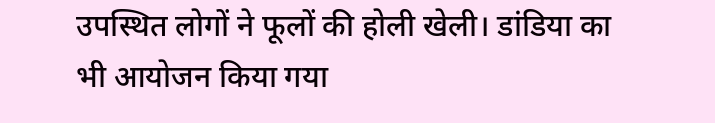उपस्थित लोगों ने फूलों की होली खेली। डांडिया का भी आयोजन किया गया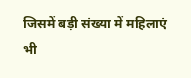जिसमें बड़ी संख्या में महिलाएं भी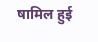षामिल हुई